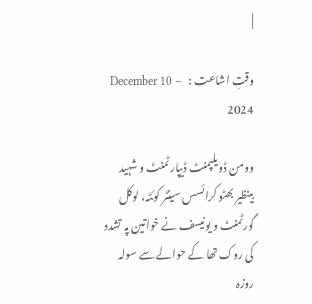|

وقتِ اشاعت :   December 10 – 2024

وومن ڈویلپمنٹ ڈیپارٹمنٹ و شہید بینظیر بھٹو کرائسس سینٹر کوئٹہ، لوکل گورٹمنٹ و یونیسف نے خواتین پہ تشدد کی روک تھا کے حوالے سے سولہ روزہ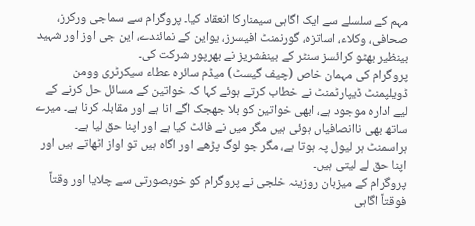مہم کے سلسلے سے ایک اگاہی سیمنارکا انعقاد کیا۔ پروگرام سے سماجی ورکرز، صحافی، وکلاء، اساتزہ، گورنمنٹ افیسرز، یواین کے نمائندے، این جی اوز اور شہید بینظیر بھٹو کرائسز سنٹر کے بینفشریز نے بھرپور شرکت کی۔
پروگرام کی مہمان خاص (چیف گیسٹ) میڈم سائرہ عطاء سیکرٹری وومن ڈویلپمنٹ ڈیپارٹمنٹ نے خطاب کرتے ہوئے کہا کہ خواتین کے مسائل حل کرنے کے لیے ادارہ موجود ہے، ابھی خواتین کو بلا جھجک اگے انا ہے اور مقابلہ کرنا ہے۔ میرے ساتھ بھی ناانصافیاں ہوئی ہیں مگر میں نے فائٹ کیا ہے اور اپنا حق لیا ہے۔ ہراسمنٹ ہر لیول پہ ہوتا ہے، مگر جو لوگ پڑھے اور اگاہ ہیں تو اواز اٹھاتے ہیں اور اپنا حق لے لیتی ہیں۔
پروگرام کے میزبان روزینہ خلجی نے پروگرام کو خوبصورتی سے چلایا اور وقتاً فوقتاً اگاہی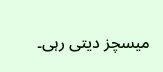میسچز دیتی رہی۔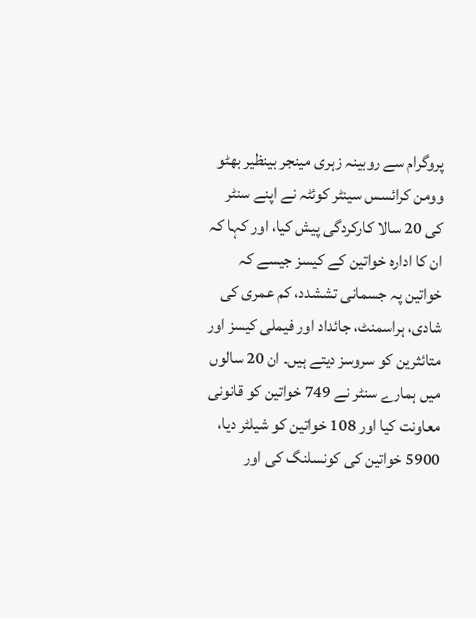پروگرام سے روبینہ زہری مینجر بینظیر بھٹو وومن کرائسس سینٹر کوئٹہ نے اپنے سنٹر کی 20 سالا کارکردگی پیش کیا، اور کہا کہ ان کا ادارہ خواتین کے کیسز جیسے کہ خواتین پہ جسمانی تششدد، کم عمری کی شادی، ہراسمنٹ، جائداد اور فیملی کیسز اور متائثرین کو سروسز دیتے ہیں۔ ان 20 سالوں میں ہمارے سنٹر نے 749 خواتین کو قانونی معاونت کیا اور 108 خواتین کو شیلٹر دیا، 5900 خواتین کی کونسلنگ کی اور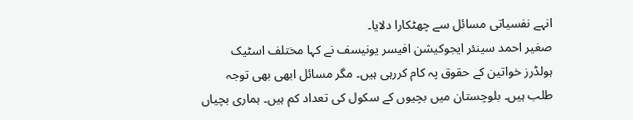انہے نفسیاتی مسائل سے چھٹکارا دلایا۔
صغیر احمد سینئر ایجوکیشن افیسر یونیسف نے کہا مختلف اسٹیک ہولڈرز خواتین کے حقوق پہ کام کررہی ہیں۔ مگر مسائل ابھی بھی توجہ طلب ہیں۔ بلوچستان میں بچیوں کے سکول کی تعداد کم ہیں۔ ہماری بچیاں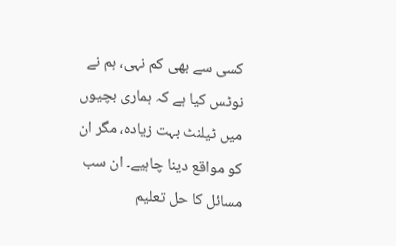کسی سے بھی کم نہی، ہم نے نوٹس کیا ہے کہ ہماری بچیوں میں ٹیلنٹ بہت زیادہ، مگر ان کو مواقع دینا چاہیے۔ ان سب مسائل کا حل تعلیم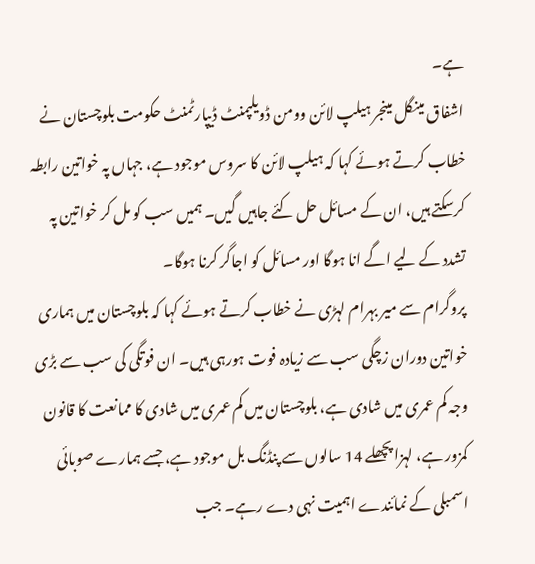ہے۔
اشفاق مینگل مینجر ہیلپ لائن وومن ڈویلپمنٹ ڈیپارٹمنٹ حکومت بلوچستان نے خطاب کرتے ہوئے کہا کہ ہیلپ لائن کا سروس موجود ہے، جہاں پہ خواتین رابطہ کرسکتے ہیں، ان کے مسائل حل کئے جاہیں گیں۔ ہمیں سب کو مل کر خواتین پہ تشدد کے لیے اگے انا ہوگا اور مسائل کو اجاگر کرنا ہوگا۔
پروگرام سے میر بہرام لہڑی نے خطاب کرتے ہوئے کہا کہ بلوچستان میں ہماری خواتین دوران زچگی سب سے زیادہ فوت ہورہی ہیں۔ ان فوتگی کی سب سے بڑی وجہ کم عمری میں شادی ہے، بلوچستان میں کم عمری میں شادی کا ممانعت کا قانون کمزور ہے، لہزا پچھلے 14 سالوں سے پنڈنگ بل موجود ہے، جسے ہمارے صوبائی اسمبلی کے نمائندے اہمیت نہی دے رہے۔ جب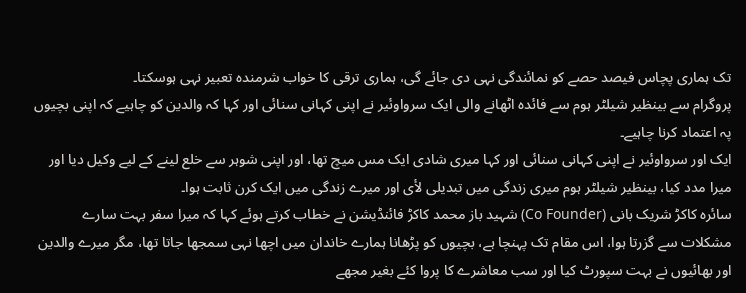تک ہماری پچاس فیصد حصے کو نمائندگی نہی دی جائے گی، ہماری ترقی کا خواب شرمندہ تعبیر نہی ہوسکتا۔
پروگرام سے بینظیر شیلٹر ہوم سے فائدہ اٹھانے والی ایک سرواوئیر نے اپنی کہانی سنائی اور کہا کہ والدین کو چاہیے کہ اپنی بچیوں پہ اعتماد کرنا چاہیے۔
ایک اور سرواوئیر نے اپنی کہانی سنائی اور کہا میری شادی ایک مس میچ تھا، اور اپنی شوہر سے خلع لینے کے لیے وکیل دیا اور میرا مدد کیا، بینظیر شیلٹر ہوم میری زندگی میں تبدیلی لأی اور میرے زندگی میں ایک کرن ثابت ہوا۔
سائرہ کاکڑ شریک بانی (Co Founder) شہید باز محمد کاکڑ فائنڈیشن نے خطاب کرتے ہوئے کہا کہ میرا سفر بہت سارے مشکلات سے گزرتا ہوا، اس مقام تک پہنچا ہے، بچیوں کو پڑھانا ہمارے خاندان میں اچھا نہی سمجھا جاتا تھا، مگر میرے والدین اور بھائیوں نے بہت سپورٹ کیا اور سب معاشرے کا پروا کئے بغیر مجھے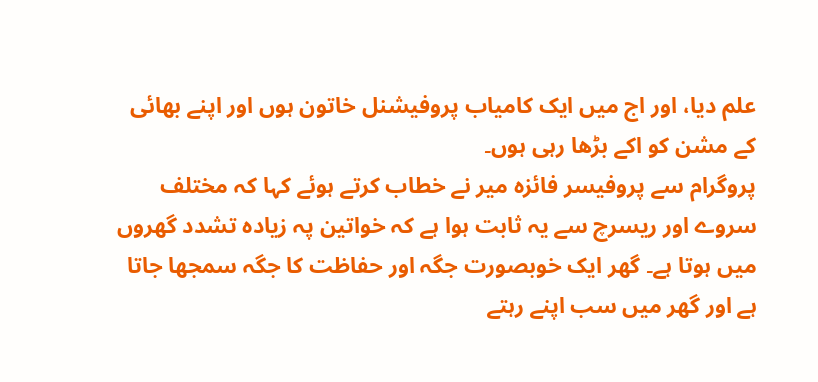علم دیا، اور اج میں ایک کامیاب پروفیشنل خاتون ہوں اور اپنے بھائی کے مشن کو اکے بڑھا رہی ہوں۔
پروگرام سے پروفیسر فائزہ میر نے خطاب کرتے ہوئے کہا کہ مختلف سروے اور ریسرچ سے یہ ثابت ہوا ہے کہ خواتین پہ زیادہ تشدد گھروں میں ہوتا ہے۔ گھر ایک خوبصورت جگہ اور حفاظت کا جگہ سمجھا جاتا ہے اور گھر میں سب اپنے رہتے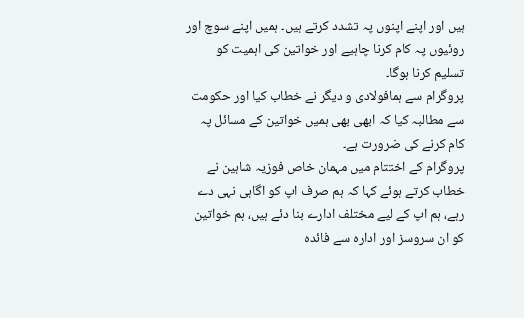ہیں اور اپنے اپنوں پہ تشدد کرتے ہیں۔ ہمیں اپنے سوچ اور روئیوں پہ کام کرنا چاہیے اور خواتین کی اہمیت کو تسلیم کرنا ہوگا۔
پروگرام سے ہمافولادی و دیگر نے خطاب کیا اور حکومت سے مطالبہ کیا کہ ابھی بھی ہمیں خواتین کے مسائل پہ کام کرنے کی ضرورت ہے۔
پروگرام کے اختتام میں مہمان خاص فوزیہ شاہین نے خطاب کرتے ہوئے کہا کہ ہم صرف اپ کو اگاہی نہی دے رہے، ہم اپ کے لیے مختلف ادارے بنا دئے ہیں، ہم خواتین کو ان سروسز اور ادارہ سے فائدہ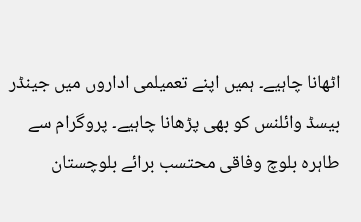اٹھانا چاہیے۔ ہمیں اپنے تعمیلمی اداروں میں جینڈر بیسڈ وائلنس کو بھی پڑھانا چاہیے۔ پروگرام سے طاہرہ بلوچ وفاقی محتسب برائے بلوچستان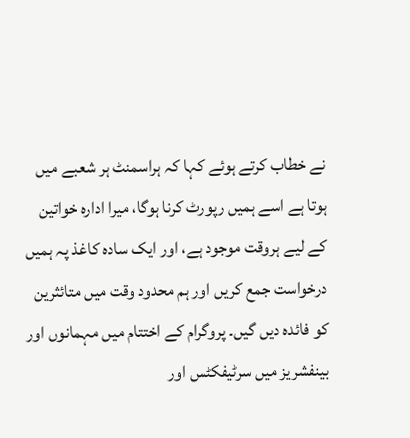نے خطاب کرتے ہوئے کہا کہ ہراسمنٹ ہر شعبے میں ہوتا ہے اسے ہمیں رپورٹ کرنا ہوگا، میرا ادارہ خواتین کے لیے ہروقت موجود ہے، اور ایک سادہ کاغذ پہ ہمیں درخواست جمع کریں اور ہم محدود وقت میں متائثرین کو فائدہ دیں گیں۔ پروگرام کے اختتام میں مہمانوں اور بینفشریز میں سرٹیفکٹس اور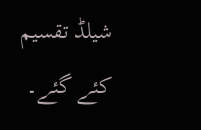شیلڈ تقسیم کئے گئے۔